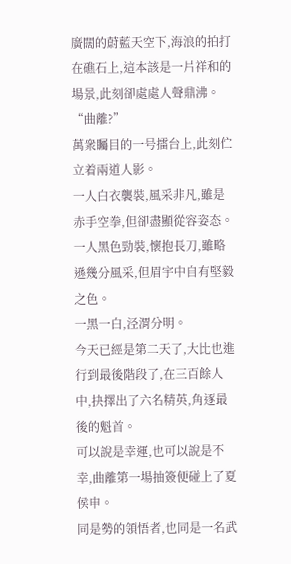廣闊的蔚藍天空下,海浪的拍打在礁石上,這本該是一片祥和的場景,此刻卻處處人聲鼎沸。
“曲離?”
萬衆矚目的一号擂台上,此刻伫立着兩道人影。
一人白衣襲裝,風采非凡,雖是赤手空拳,但卻盡顯從容姿态。
一人黑色勁裝,懷抱長刀,雖略遜幾分風采,但眉宇中自有堅毅之色。
一黑一白,泾渭分明。
今天已經是第二天了,大比也進行到最後階段了,在三百餘人中,抉擇出了六名精英,角逐最後的魁首。
可以說是幸運,也可以說是不幸,曲離第一場抽簽便碰上了夏侯申。
同是勢的領悟者,也同是一名武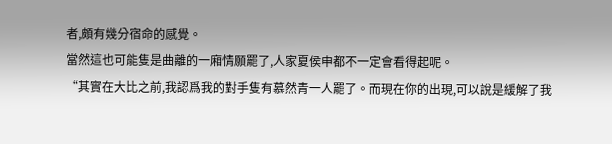者,頗有幾分宿命的感覺。
當然這也可能隻是曲離的一廂情願罷了,人家夏侯申都不一定會看得起呢。
“其實在大比之前,我認爲我的對手隻有慕然青一人罷了。而現在你的出現,可以說是緩解了我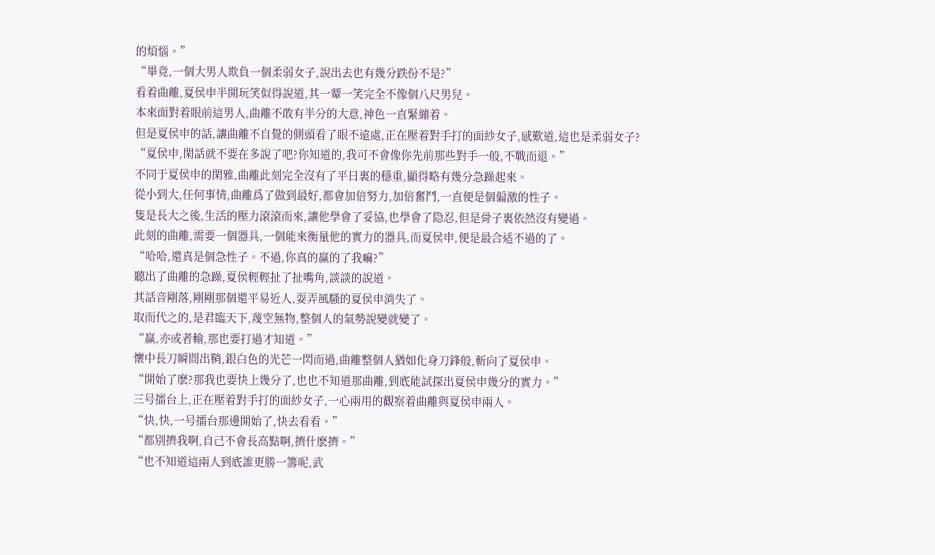的煩惱。”
“畢竟,一個大男人欺負一個柔弱女子,說出去也有幾分跌份不是?”
看着曲離,夏侯申半開玩笑似得說道,其一颦一笑完全不像個八尺男兒。
本來面對着眼前這男人,曲離不敢有半分的大意,神色一直緊繃着。
但是夏侯申的話,讓曲離不自覺的側頭看了眼不遠處,正在壓着對手打的面紗女子,感歎道,這也是柔弱女子?
“夏侯申,閑話就不要在多說了吧?你知道的,我可不會像你先前那些對手一般,不戰而退。”
不同于夏侯申的閑雅,曲離此刻完全沒有了平日裏的穩重,顯得略有幾分急躁起來。
從小到大,任何事情,曲離爲了做到最好,都會加倍努力,加倍奮鬥,一直便是個偏激的性子。
隻是長大之後,生活的壓力滾滾而來,讓他學會了妥協,也學會了隐忍,但是骨子裏依然沒有變過。
此刻的曲離,需要一個器具,一個能來衡量他的實力的器具,而夏侯申,便是最合适不過的了。
“哈哈,還真是個急性子。不過,你真的赢的了我嘛?”
聽出了曲離的急躁,夏侯輕輕扯了扯嘴角,談談的說道。
其話音剛落,剛剛那個還平易近人,耍弄風騷的夏侯申消失了。
取而代之的,是君臨天下,蔑空無物,整個人的氣勢說變就變了。
“赢,亦或者輸,那也要打過才知道。”
懷中長刀瞬間出鞘,銀白色的光芒一閃而過,曲離整個人猶如化身刀鋒般,斬向了夏侯申。
“開始了麽?那我也要快上幾分了,也也不知道那曲離,到底能試探出夏侯申幾分的實力。”
三号擂台上,正在壓着對手打的面紗女子,一心兩用的觀察着曲離與夏侯申兩人。
“快,快,一号擂台那邊開始了,快去看看。”
“都别擠我啊,自己不會長高點啊,擠什麽擠。”
“也不知道這兩人到底誰更勝一籌呢,武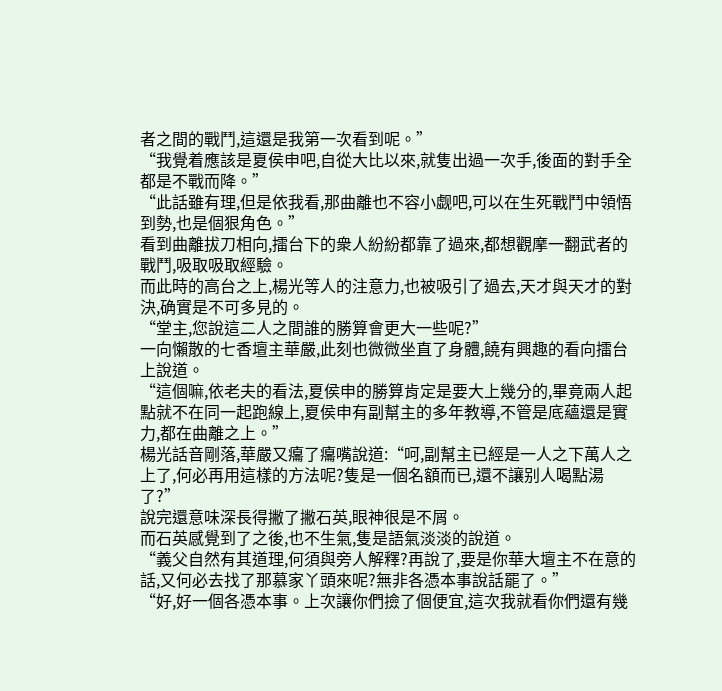者之間的戰鬥,這還是我第一次看到呢。”
“我覺着應該是夏侯申吧,自從大比以來,就隻出過一次手,後面的對手全都是不戰而降。”
“此話雖有理,但是依我看,那曲離也不容小觑吧,可以在生死戰鬥中領悟到勢,也是個狠角色。”
看到曲離拔刀相向,擂台下的衆人紛紛都靠了過來,都想觀摩一翻武者的戰鬥,吸取吸取經驗。
而此時的高台之上,楊光等人的注意力,也被吸引了過去,天才與天才的對決,确實是不可多見的。
“堂主,您說這二人之間誰的勝算會更大一些呢?”
一向懶散的七香壇主華嚴,此刻也微微坐直了身體,饒有興趣的看向擂台上說道。
“這個嘛,依老夫的看法,夏侯申的勝算肯定是要大上幾分的,畢竟兩人起點就不在同一起跑線上,夏侯申有副幫主的多年教導,不管是底蘊還是實力,都在曲離之上。”
楊光話音剛落,華嚴又癟了癟嘴說道:“呵,副幫主已經是一人之下萬人之上了,何必再用這樣的方法呢?隻是一個名額而已,還不讓别人喝點湯了?”
說完還意味深長得撇了撇石英,眼神很是不屑。
而石英感覺到了之後,也不生氣,隻是語氣淡淡的說道。
“義父自然有其道理,何須與旁人解釋?再說了,要是你華大壇主不在意的話,又何必去找了那慕家丫頭來呢?無非各憑本事說話罷了。”
“好,好一個各憑本事。上次讓你們撿了個便宜,這次我就看你們還有幾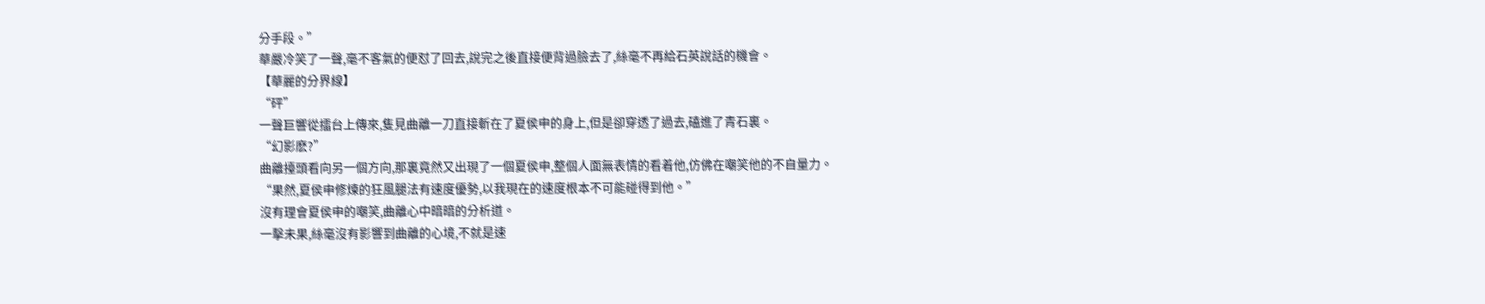分手段。”
華嚴冷笑了一聲,毫不客氣的便怼了回去,說完之後直接便背過臉去了,絲毫不再給石英說話的機會。
【華麗的分界線】
“砰”
一聲巨響從擂台上傳來,隻見曲離一刀直接斬在了夏侯申的身上,但是卻穿透了過去,磕進了青石裏。
“幻影麽?”
曲離擡頭看向另一個方向,那裏竟然又出現了一個夏侯申,整個人面無表情的看着他,仿佛在嘲笑他的不自量力。
“果然,夏侯申修煉的狂風腿法有速度優勢,以我現在的速度根本不可能碰得到他。”
沒有理會夏侯申的嘲笑,曲離心中暗暗的分析道。
一擊未果,絲毫沒有影響到曲離的心境,不就是速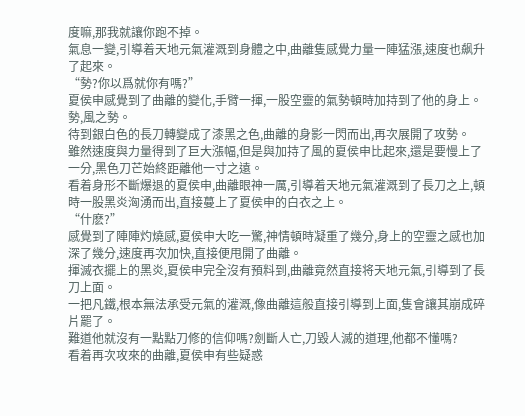度嘛,那我就讓你跑不掉。
氣息一變,引導着天地元氣灌溉到身體之中,曲離隻感覺力量一陣猛漲,速度也飙升了起來。
“勢?你以爲就你有嗎?”
夏侯申感覺到了曲離的變化,手臂一揮,一股空靈的氣勢頓時加持到了他的身上。
勢,風之勢。
待到銀白色的長刀轉變成了漆黑之色,曲離的身影一閃而出,再次展開了攻勢。
雖然速度與力量得到了巨大漲幅,但是與加持了風的夏侯申比起來,還是要慢上了一分,黑色刀芒始終距離他一寸之遠。
看着身形不斷爆退的夏侯申,曲離眼神一厲,引導着天地元氣灌溉到了長刀之上,頓時一股黑炎洶湧而出,直接蔓上了夏侯申的白衣之上。
“什麽?”
感覺到了陣陣灼燒感,夏侯申大吃一驚,神情頓時凝重了幾分,身上的空靈之感也加深了幾分,速度再次加快,直接便甩開了曲離。
揮滅衣擺上的黑炎,夏侯申完全沒有預料到,曲離竟然直接将天地元氣,引導到了長刀上面。
一把凡鐵,根本無法承受元氣的灌溉,像曲離這般直接引導到上面,隻會讓其崩成碎片罷了。
難道他就沒有一點點刀修的信仰嗎?劍斷人亡,刀毀人滅的道理,他都不懂嗎?
看着再次攻來的曲離,夏侯申有些疑惑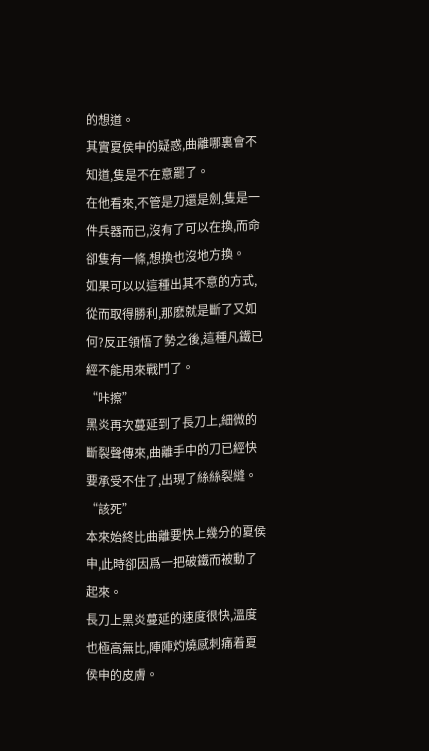的想道。
其實夏侯申的疑惑,曲離哪裏會不知道,隻是不在意罷了。
在他看來,不管是刀還是劍,隻是一件兵器而已,沒有了可以在換,而命卻隻有一條,想換也沒地方換。
如果可以以這種出其不意的方式,從而取得勝利,那麽就是斷了又如何?反正領悟了勢之後,這種凡鐵已經不能用來戰鬥了。
“咔擦”
黑炎再次蔓延到了長刀上,細微的斷裂聲傳來,曲離手中的刀已經快要承受不住了,出現了絲絲裂縫。
“該死”
本來始終比曲離要快上幾分的夏侯申,此時卻因爲一把破鐵而被動了起來。
長刀上黑炎蔓延的速度很快,溫度也極高無比,陣陣灼燒感刺痛着夏侯申的皮膚。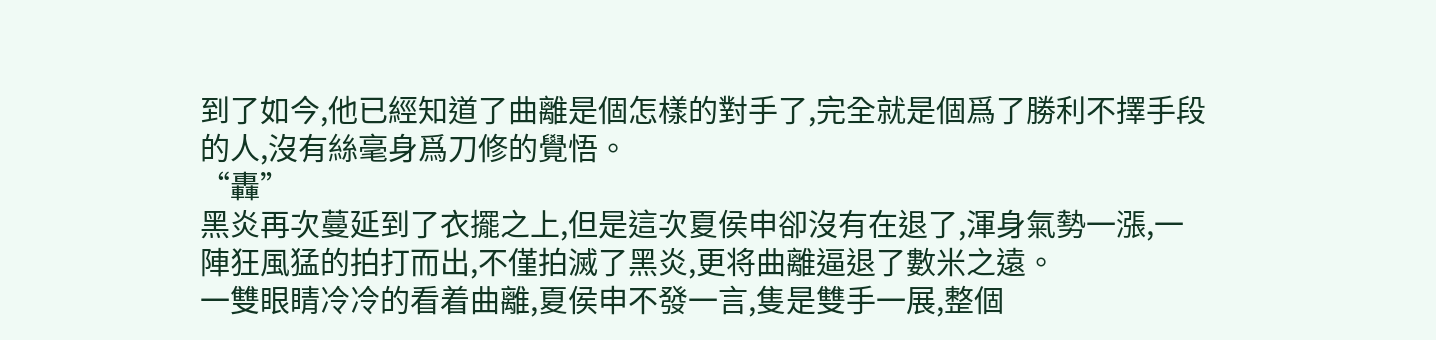到了如今,他已經知道了曲離是個怎樣的對手了,完全就是個爲了勝利不擇手段的人,沒有絲毫身爲刀修的覺悟。
“轟”
黑炎再次蔓延到了衣擺之上,但是這次夏侯申卻沒有在退了,渾身氣勢一漲,一陣狂風猛的拍打而出,不僅拍滅了黑炎,更将曲離逼退了數米之遠。
一雙眼睛冷冷的看着曲離,夏侯申不發一言,隻是雙手一展,整個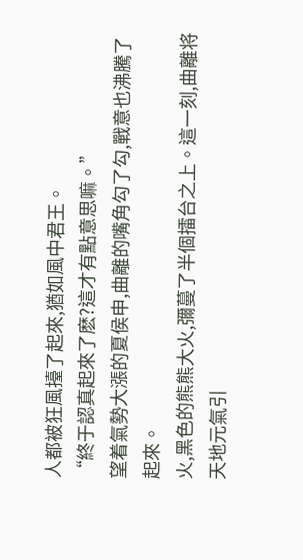人都被狂風擡了起來,猶如風中君王。
“終于認真起來了麽?這才有點意思嘛。”
望着氣勢大漲的夏侯申,曲離的嘴角勾了勾,戰意也沸騰了起來。
火,黑色的熊熊大火,彌蔓了半個擂台之上。這一刻,曲離将天地元氣引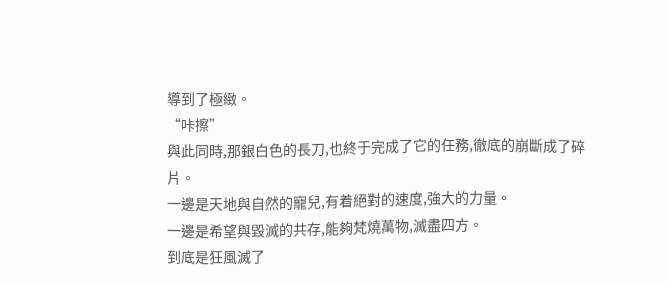導到了極緻。
“咔擦”
與此同時,那銀白色的長刀,也終于完成了它的任務,徹底的崩斷成了碎片。
一邊是天地與自然的寵兒,有着絕對的速度,強大的力量。
一邊是希望與毀滅的共存,能夠梵燒萬物,滅盡四方。
到底是狂風滅了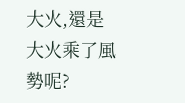大火,還是大火乘了風勢呢?